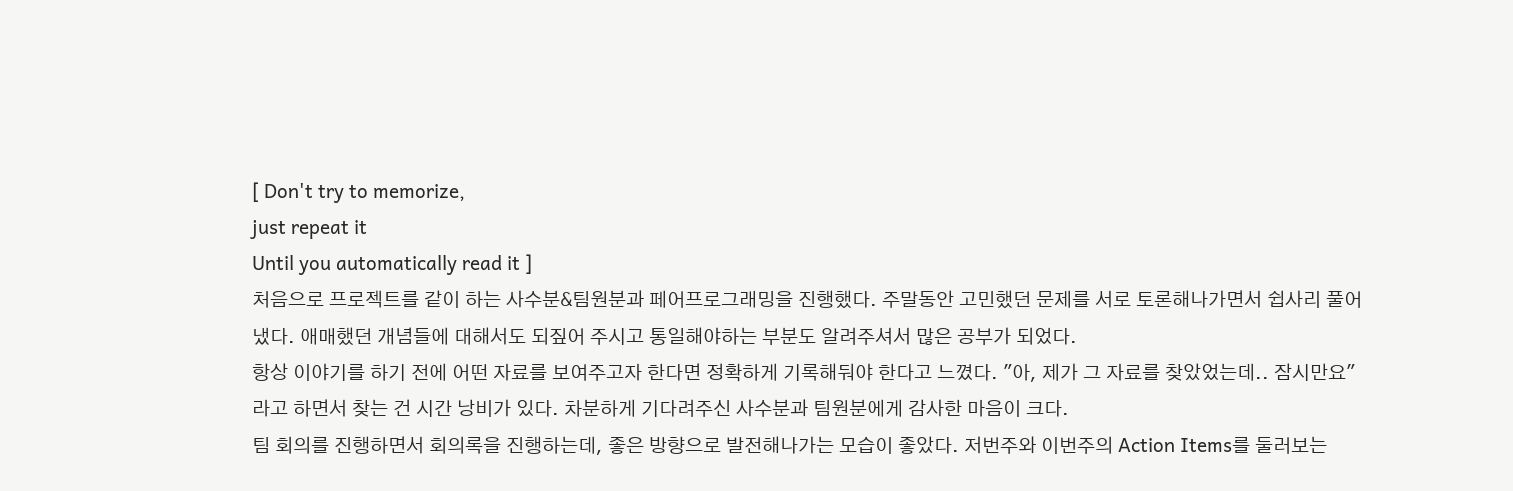[ Don't try to memorize,
just repeat it
Until you automatically read it ]
처음으로 프로젝트를 같이 하는 사수분&팀원분과 페어프로그래밍을 진행했다. 주말동안 고민했던 문제를 서로 토론해나가면서 쉽사리 풀어냈다. 애매했던 개념들에 대해서도 되짚어 주시고 통일해야하는 부분도 알려주셔서 많은 공부가 되었다.
항상 이야기를 하기 전에 어떤 자료를 보여주고자 한다면 정확하게 기록해둬야 한다고 느꼈다. "아, 제가 그 자료를 찾았었는데.. 잠시만요" 라고 하면서 찾는 건 시간 낭비가 있다. 차분하게 기다려주신 사수분과 팀원분에게 감사한 마음이 크다.
팀 회의를 진행하면서 회의록을 진행하는데, 좋은 방향으로 발전해나가는 모습이 좋았다. 저번주와 이번주의 Action Items를 둘러보는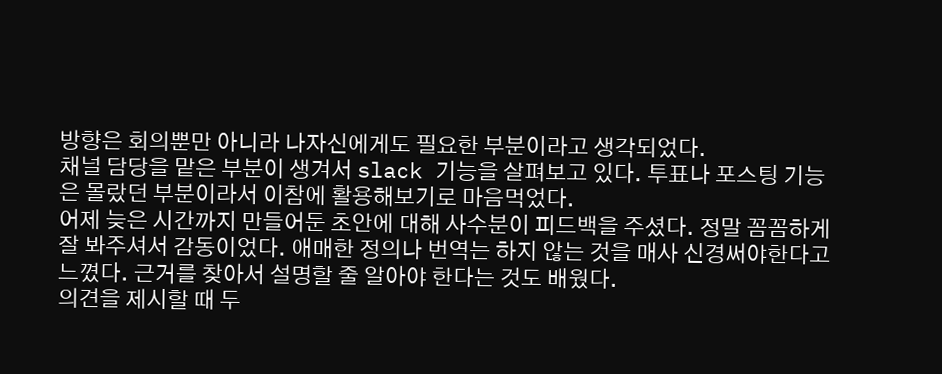방향은 회의뿐만 아니라 나자신에게도 필요한 부분이라고 생각되었다.
채널 담당을 맡은 부분이 생겨서 slack 기능을 살펴보고 있다. 투표나 포스팅 기능은 몰랐던 부분이라서 이참에 활용해보기로 마음먹었다.
어제 늦은 시간까지 만들어둔 초안에 대해 사수분이 피드백을 주셨다. 정말 꼼꼼하게 잘 봐주셔서 감동이었다. 애매한 정의나 번역는 하지 않는 것을 매사 신경써야한다고 느꼈다. 근거를 찾아서 설명할 줄 알아야 한다는 것도 배웠다.
의견을 제시할 때 두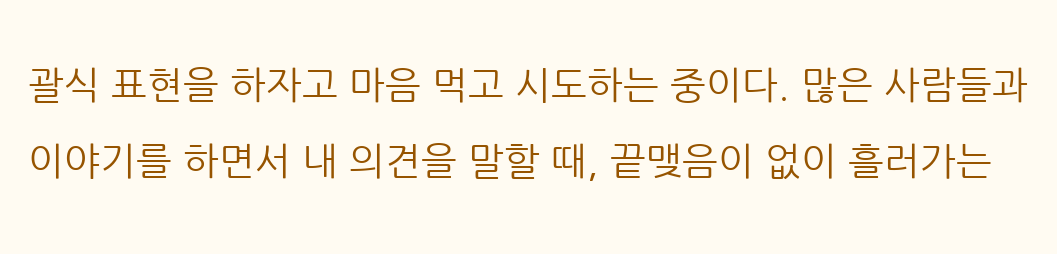괄식 표현을 하자고 마음 먹고 시도하는 중이다. 많은 사람들과 이야기를 하면서 내 의견을 말할 때, 끝맺음이 없이 흘러가는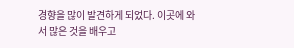경향을 많이 발견하게 되었다. 이곳에 와서 많은 것을 배우고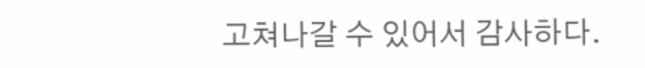고쳐나갈 수 있어서 감사하다.